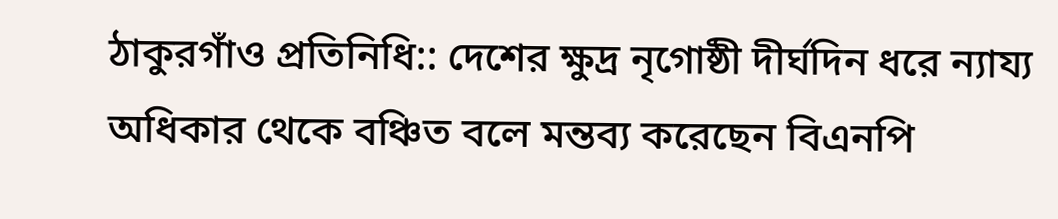ঠাকুরগাঁও প্রতিনিধি:: দেশের ক্ষুদ্র নৃগোষ্ঠী দীর্ঘদিন ধরে ন্যায্য অধিকার থেকে বঞ্চিত বলে মন্তব্য করেছেন বিএনপি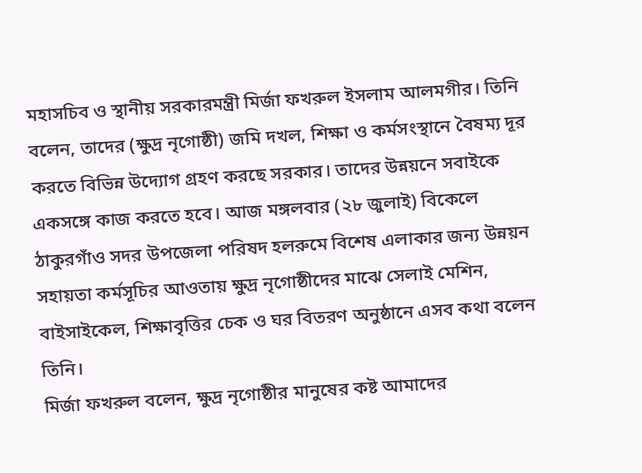মহাসচিব ও স্থানীয় সরকারমন্ত্রী মির্জা ফখরুল ইসলাম আলমগীর। তিনি বলেন, তাদের (ক্ষুদ্র নৃগোষ্ঠী) জমি দখল, শিক্ষা ও কর্মসংস্থানে বৈষম্য দূর করতে বিভিন্ন উদ্যোগ গ্রহণ করছে সরকার। তাদের উন্নয়নে সবাইকে একসঙ্গে কাজ করতে হবে। আজ মঙ্গলবার (২৮ জুলাই) বিকেলে ঠাকুরগাঁও সদর উপজেলা পরিষদ হলরুমে বিশেষ এলাকার জন্য উন্নয়ন সহায়তা কর্মসূচির আওতায় ক্ষুদ্র নৃগোষ্ঠীদের মাঝে সেলাই মেশিন, বাইসাইকেল, শিক্ষাবৃত্তির চেক ও ঘর বিতরণ অনুষ্ঠানে এসব কথা বলেন তিনি।
মির্জা ফখরুল বলেন, ক্ষুদ্র নৃগোষ্ঠীর মানুষের কষ্ট আমাদের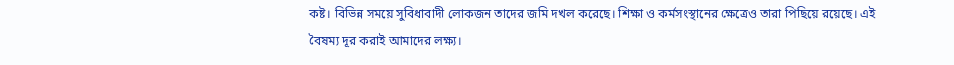কষ্ট। বিভিন্ন সময়ে সুবিধাবাদী লোকজন তাদের জমি দখল করেছে। শিক্ষা ও কর্মসংস্থানের ক্ষেত্রেও তারা পিছিয়ে রয়েছে। এই বৈষম্য দূর করাই আমাদের লক্ষ্য।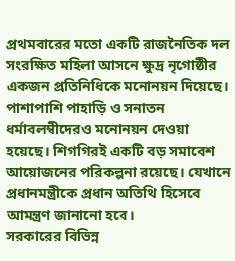প্রথমবারের মতো একটি রাজনৈতিক দল সংরক্ষিত মহিলা আসনে ক্ষুদ্র নৃগোষ্ঠীর একজন প্রতিনিধিকে মনোনয়ন দিয়েছে। পাশাপাশি পাহাড়ি ও সনাতন ধর্মাবলম্বীদেরও মনোনয়ন দেওয়া হয়েছে। শিগগিরই একটি বড় সমাবেশ আয়োজনের পরিকল্পনা রয়েছে। যেখানে প্রধানমন্ত্রীকে প্রধান অতিথি হিসেবে আমন্ত্রণ জানানো হবে।
সরকারের বিভিন্ন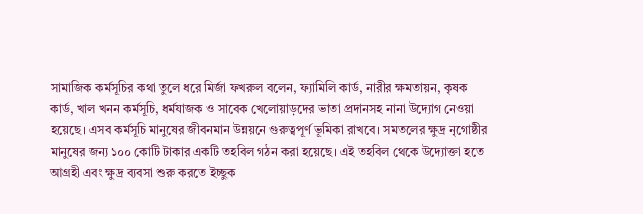সামাজিক কর্মসূচির কথা তুলে ধরে মির্জা ফখরুল বলেন, ফ্যামিলি কার্ড, নারীর ক্ষমতায়ন, কৃষক কার্ড, খাল খনন কর্মসূচি, ধর্মযাজক ও সাবেক খেলোয়াড়দের ভাতা প্রদানসহ নানা উদ্যোগ নেওয়া হয়েছে। এসব কর্মসূচি মানুষের জীবনমান উন্নয়নে গুরুত্বপূর্ণ ভূমিকা রাখবে। সমতলের ক্ষুদ্র নৃগোষ্ঠীর মানুষের জন্য ১০০ কোটি টাকার একটি তহবিল গঠন করা হয়েছে। এই তহবিল থেকে উদ্যোক্তা হতে আগ্রহী এবং ক্ষুদ্র ব্যবসা শুরু করতে ইচ্ছুক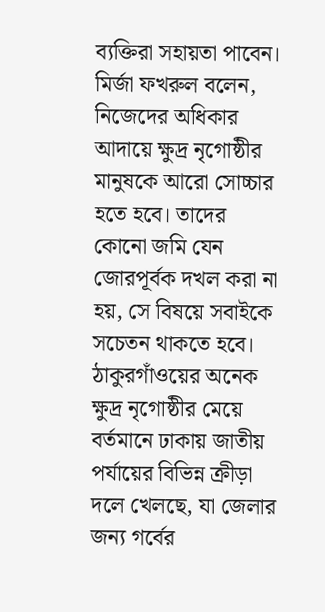ব্যক্তিরা সহায়তা পাবেন।
মির্জা ফখরুল বলেন, নিজেদের অধিকার আদায়ে ক্ষুদ্র নৃগোষ্ঠীর মানুষকে আরো সোচ্চার হতে হবে। তাদের কোনো জমি যেন জোরপূর্বক দখল করা না হয়, সে বিষয়ে সবাইকে সচেতন থাকতে হবে। ঠাকুরগাঁওয়ের অনেক ক্ষুদ্র নৃগোষ্ঠীর মেয়ে বর্তমানে ঢাকায় জাতীয় পর্যায়ের বিভিন্ন ক্রীড়া দলে খেলছে, যা জেলার জন্য গর্বের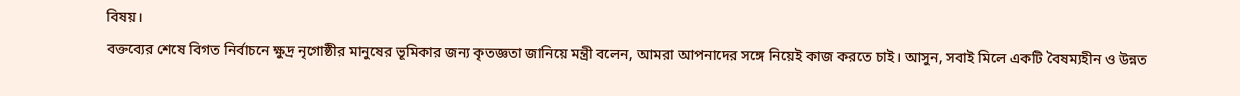বিষয়।
বক্তব্যের শেষে বিগত নির্বাচনে ক্ষুদ্র নৃগোষ্ঠীর মানুষের ভূমিকার জন্য কৃতজ্ঞতা জানিয়ে মন্ত্রী বলেন, আমরা আপনাদের সঙ্গে নিয়েই কাজ করতে চাই। আসুন, সবাই মিলে একটি বৈষম্যহীন ও উন্নত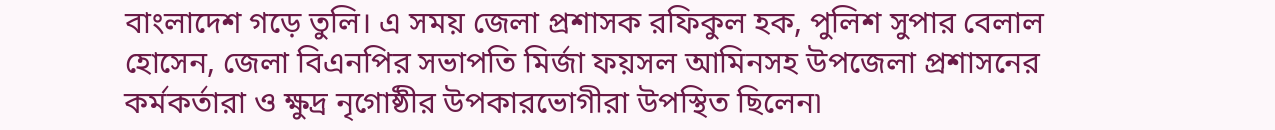বাংলাদেশ গড়ে তুলি। এ সময় জেলা প্রশাসক রফিকুল হক, পুলিশ সুপার বেলাল হোসেন, জেলা বিএনপির সভাপতি মির্জা ফয়সল আমিনসহ উপজেলা প্রশাসনের কর্মকর্তারা ও ক্ষুদ্র নৃগোষ্ঠীর উপকারভোগীরা উপস্থিত ছিলেন৷